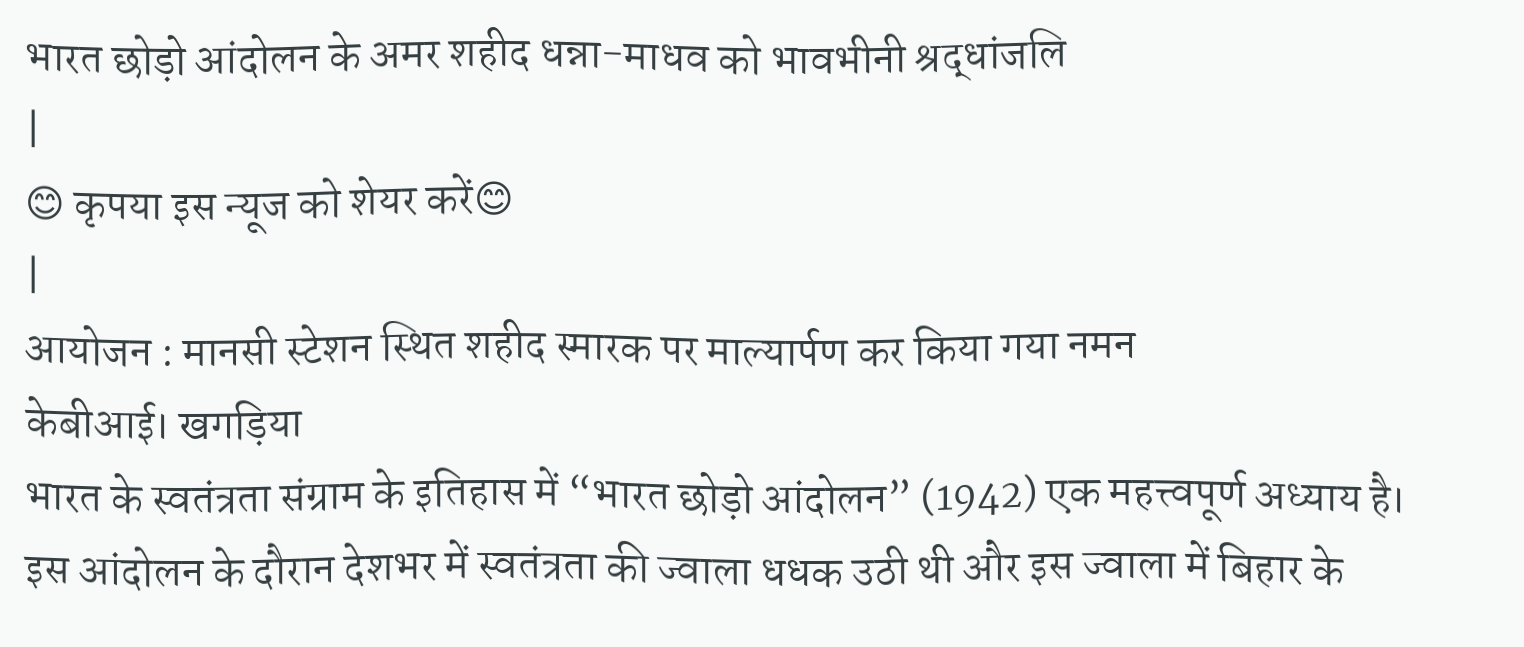भारत छोड़ो आंदोलन के अमर शहीद धन्ना-माधव को भावभीनी श्रद्धांजलि
|
😊 कृपया इस न्यूज को शेयर करें😊
|
आयोजन : मानसी स्टेशन स्थित शहीद स्मारक पर माल्यार्पण कर किया गया नमन
केबीआई। खगड़िया
भारत के स्वतंत्रता संग्राम के इतिहास में “भारत छोड़ो आंदोलन” (1942) एक महत्त्वपूर्ण अध्याय है। इस आंदोलन के दौरान देशभर में स्वतंत्रता की ज्वाला धधक उठी थी और इस ज्वाला में बिहार के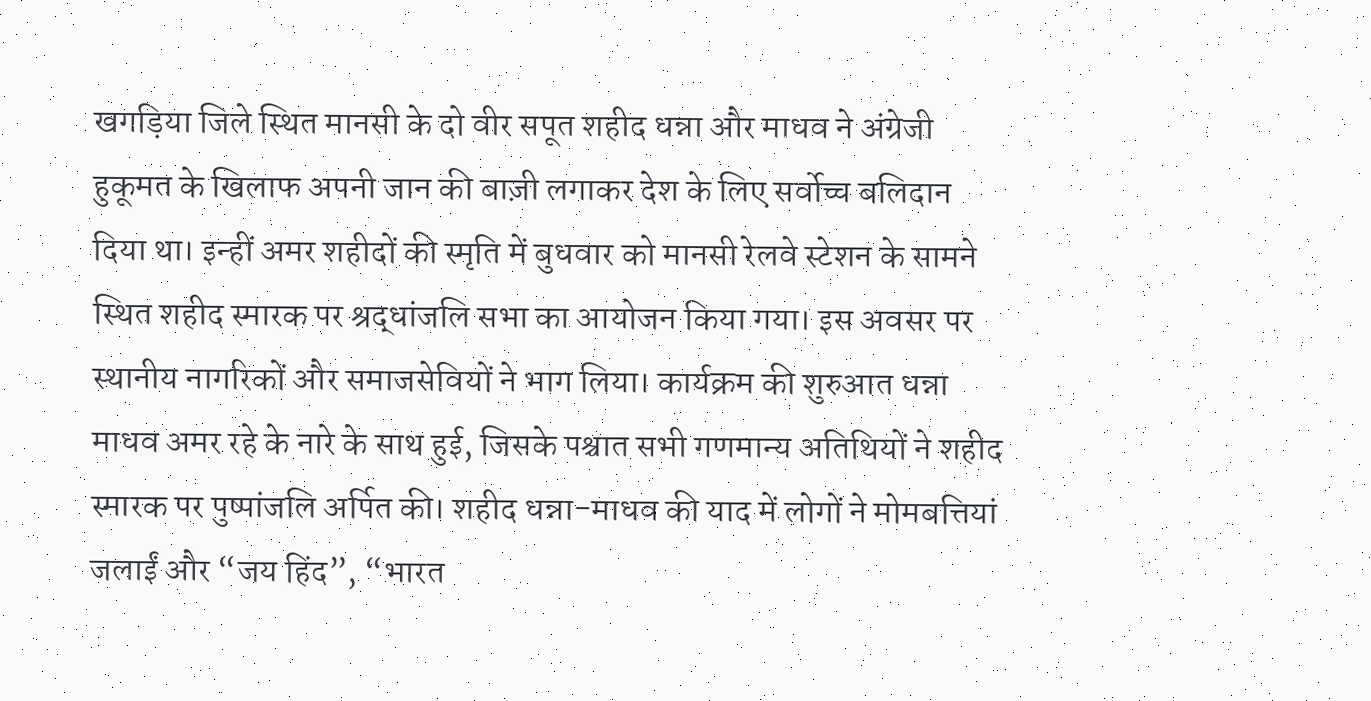खगड़िया जिले स्थित मानसी के दो वीर सपूत शहीद धन्ना और माधव ने अंग्रेजी हुकूमत के खिलाफ अपनी जान की बाज़ी लगाकर देश के लिए सर्वोच्च बलिदान दिया था। इन्हीं अमर शहीदों की स्मृति में बुधवार को मानसी रेलवे स्टेशन के सामने स्थित शहीद स्मारक पर श्रद्धांजलि सभा का आयोजन किया गया। इस अवसर पर स्थानीय नागरिकों और समाजसेवियों ने भाग लिया। कार्यक्रम की शुरुआत धन्ना माधव अमर रहे के नारे के साथ हुई, जिसके पश्चात सभी गणमान्य अतिथियों ने शहीद स्मारक पर पुष्पांजलि अर्पित की। शहीद धन्ना-माधव की याद में लोगों ने मोमबत्तियां जलाईं और “जय हिंद”, “भारत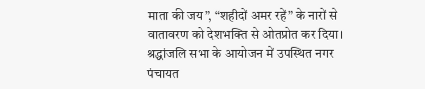माता की जय”, “शहीदों अमर रहें” के नारों से वातावरण को देशभक्ति से ओतप्रोत कर दिया। श्रद्धांजलि सभा के आयोजन में उपस्थित नगर पंचायत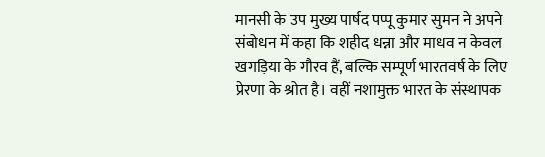मानसी के उप मुख्य पार्षद पप्पू कुमार सुमन ने अपने संबोधन में कहा कि शहीद धन्ना और माधव न केवल खगड़िया के गौरव हैं, बल्कि सम्पूर्ण भारतवर्ष के लिए प्रेरणा के श्रोत है। वहीं नशामुक्त भारत के संस्थापक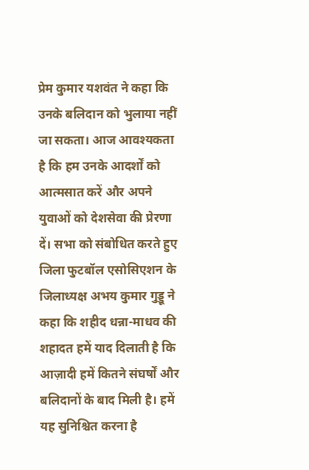प्रेम कुमार यशवंत ने कहा कि उनके बलिदान को भुलाया नहीं जा सकता। आज आवश्यकता है कि हम उनके आदर्शों को आत्मसात करें और अपने युवाओं को देशसेवा की प्रेरणा दें। सभा को संबोधित करते हुए जिला फुटबॉल एसोसिएशन के जिलाध्यक्ष अभय कुमार गुड्डू ने कहा कि शहीद धन्ना-माधव की शहादत हमें याद दिलाती है कि आज़ादी हमें कितने संघर्षों और बलिदानों के बाद मिली है। हमें यह सुनिश्चित करना है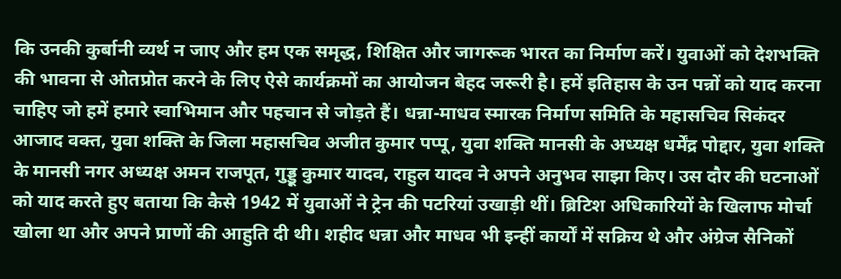कि उनकी कुर्बानी व्यर्थ न जाए और हम एक समृद्ध, शिक्षित और जागरूक भारत का निर्माण करें। युवाओं को देशभक्ति की भावना से ओतप्रोत करने के लिए ऐसे कार्यक्रमों का आयोजन बेहद जरूरी है। हमें इतिहास के उन पन्नों को याद करना चाहिए जो हमें हमारे स्वाभिमान और पहचान से जोड़ते हैं। धन्ना-माधव स्मारक निर्माण समिति के महासचिव सिकंदर आजाद वक्त, युवा शक्ति के जिला महासचिव अजीत कुमार पप्पू, युवा शक्ति मानसी के अध्यक्ष धर्मेंद्र पोद्दार, युवा शक्ति के मानसी नगर अध्यक्ष अमन राजपूत, गुड्डू कुमार यादव, राहुल यादव ने अपने अनुभव साझा किए। उस दौर की घटनाओं को याद करते हुए बताया कि कैसे 1942 में युवाओं ने ट्रेन की पटरियां उखाड़ी थीं। ब्रिटिश अधिकारियों के खिलाफ मोर्चा खोला था और अपने प्राणों की आहुति दी थी। शहीद धन्ना और माधव भी इन्हीं कार्यों में सक्रिय थे और अंग्रेज सैनिकों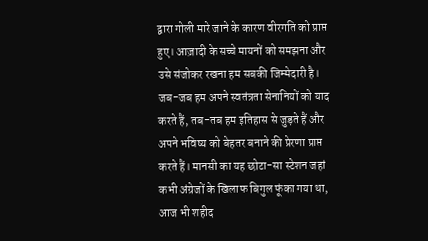द्वारा गोली मारे जाने के कारण वीरगति को प्राप्त हुए। आज़ादी के सच्चे मायनों को समझना और उसे संजोकर रखना हम सबकी जिम्मेदारी है। जब-जब हम अपने स्वतंत्रता सेनानियों को याद करते हैं, तब-तब हम इतिहास से जुड़ते हैं और अपने भविष्य को बेहतर बनाने की प्रेरणा प्राप्त करते हैं। मानसी का यह छोटा-सा स्टेशन जहां कभी अंग्रेजों के खिलाफ बिगुल फूंका गया था, आज भी शहीद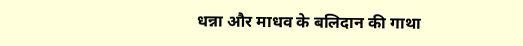धन्ना और माधव के बलिदान की गाथा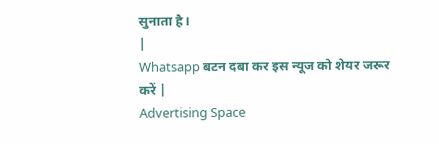सुनाता है।
|
Whatsapp बटन दबा कर इस न्यूज को शेयर जरूर करें |
Advertising Space